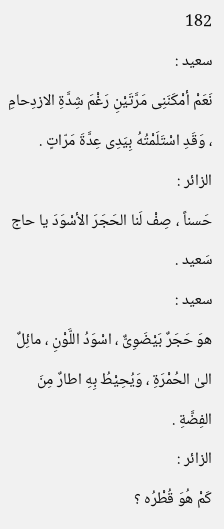182
سعيد :
نَعَمْ أمْكَنَنِى مَرَّتَيْنِ رَغْمَ شِدَّةِ الازدِحامِ ، وَقَدِ اسْتَلَمْتُهُ بِيَدِى عِدَّةَ مَرّاتٍ .
الزائر :
حَسناً ، صِفْ لَنا الحَجَرَ الأسْوَدَ يا حاج سَعيد .
سعيد :
هوَ حَجَرٌ بَيْضَوِىٌّ ، اسْوَدُ اللَّوْنِ ، مائِلٌ الىٰ الحُمْرَةِ ، وَيُحِيْطُ بِهِ اطارٌ مِنَ الفِضَّةِ .
الزائر :
كَمْ هُوَ قُطْرُه ؟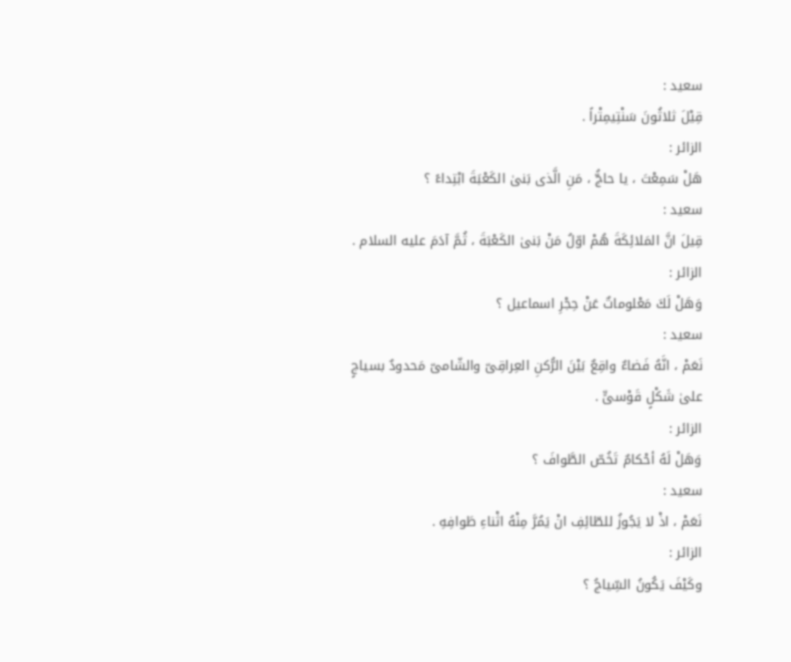سعيد :
قِيْلَ ثلاثُونَ سَنْتِيمِتْراً .
الزائر :
هَلْ سَمِعْتَ ، يا حاجُّ ، مَنِ الَّذى بَنىٰ الكَعْبَةَ ابْتِداءً ؟
سعيد :
قِيلَ انَّ المَلائِكَةَ هُمْ اوّلُ مَنْ بَنىٰ الكَعْبَةَ ، ثُمَّ آدَمَ عليه السلام .
الزائر :
وَهَلْ لَكَ مَعْلوماتٌ عَنْ حِجْرِ اسماعيل ؟
سعيد :
نَعَمْ ، انَّهُ فَضاءٌ واقِعٌ بَيْنَ الرُّكنِ العِراقِىّ والشّامىّ مَحدودٌ بسياجٍ علىٰ شَكْلٍ قَوْسىٍّ .
الزائر :
وَهَلْ لَهُ أحْكامٌ تَخُصّ الطَّوافَ ؟
سعيد :
نَعَمْ ، اذْ لا يَجُوزُ للطّائِفِ انْ يَمُرَّ مِنْهُ اثْناءِ طَوافِهِ .
الزائر :
وكَيْفَ يَكُونُ السِّياجُ ؟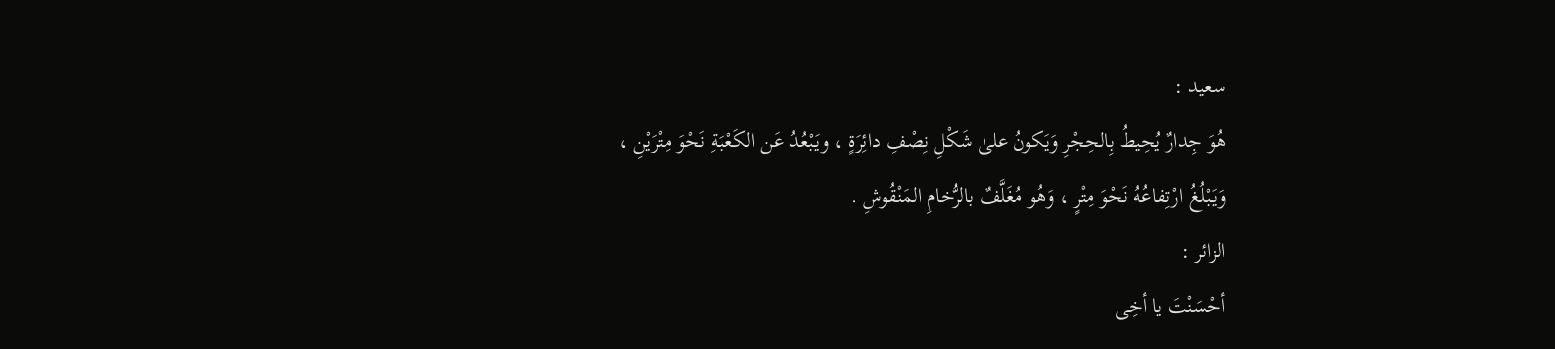سعيد :
هُوَ جِدارٌ يُحِيطُ بِالحِجْرِ وَيَكونُ علىٰ شَكْلِ نِصْفِ دائِرَةٍ ، ويَبْعُدُ عَن الكَعْبَةِ نَحْوَ مِتْرَيْنِ ، وَيَبْلُغُ ارْتِفاعُهُ نَحْوَ مِتْرٍ ، وَهُو مُغَلَّفٌ بالرُّخامِ المَنْقُوشِ .
الزائر :
أحْسَنْتَ يا أخِى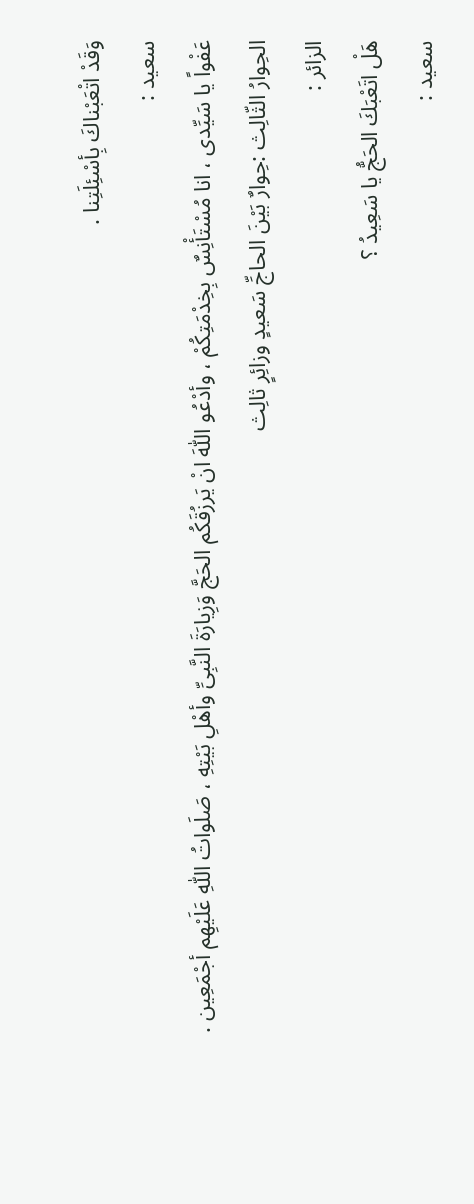وَقَدْ اتْعَبْناكَ بِأسْئِلَتِنا .
سعيد :
عَفْواً يا سَيِّدى ، انا مُسْتَأْنِسٌ بِخِدْمَتِكُمْ ، وأدْعُو اللّٰهَ انْ يَرزُقَكُم الحَجَّ وَزِيارَةَ النَّبِىِّ وأهْلِ بَيْتِهِ ، صَلَواتُ اللّٰهِ عَلَيْهِم أجْمَعِين .
الحِوارُ الثّالِث :حِوارٌ بَيْنَ الحاجِّ سَعيدٍ وزائِرٍ ثالِث
الزائر :
هَلْ اتَعْبَكَ الحَجُّ يا سَعِيدُ ؟
سعيد :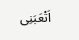اَتْعَبَنِى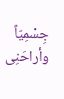جِسْمِيّاً وأراحَنِى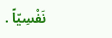نَفْسِيّاً .